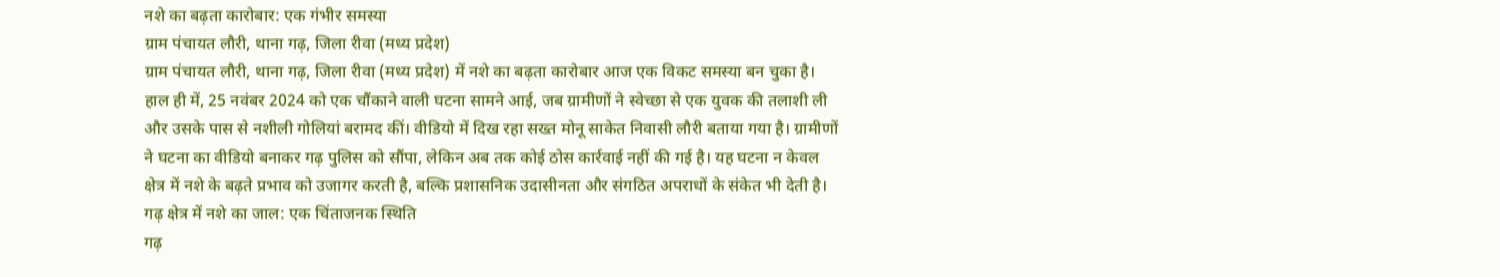नशे का बढ़ता कारोबार: एक गंभीर समस्या
ग्राम पंचायत लौरी, थाना गढ़, जिला रीवा (मध्य प्रदेश)
ग्राम पंचायत लौरी, थाना गढ़, जिला रीवा (मध्य प्रदेश) में नशे का बढ़ता कारोबार आज एक विकट समस्या बन चुका है। हाल ही में, 25 नवंबर 2024 को एक चौंकाने वाली घटना सामने आई, जब ग्रामीणों ने स्वेच्छा से एक युवक की तलाशी ली और उसके पास से नशीली गोलियां बरामद कीं। वीडियो में दिख रहा सख्त मोनू साकेत निवासी लौरी बताया गया है। ग्रामीणों ने घटना का वीडियो बनाकर गढ़ पुलिस को सौंपा, लेकिन अब तक कोई ठोस कार्रवाई नहीं की गई है। यह घटना न केवल क्षेत्र में नशे के बढ़ते प्रभाव को उजागर करती है, बल्कि प्रशासनिक उदासीनता और संगठित अपराधों के संकेत भी देती है।
गढ़ क्षेत्र में नशे का जाल: एक चिंताजनक स्थिति
गढ़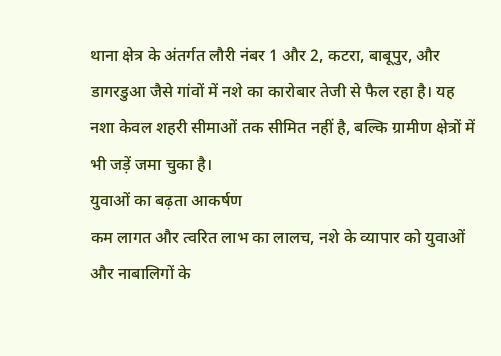थाना क्षेत्र के अंतर्गत लौरी नंबर 1 और 2, कटरा, बाबूपुर, और डागरडुआ जैसे गांवों में नशे का कारोबार तेजी से फैल रहा है। यह नशा केवल शहरी सीमाओं तक सीमित नहीं है, बल्कि ग्रामीण क्षेत्रों में भी जड़ें जमा चुका है।
युवाओं का बढ़ता आकर्षण
कम लागत और त्वरित लाभ का लालच, नशे के व्यापार को युवाओं और नाबालिगों के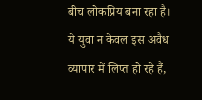बीच लोकप्रिय बना रहा है। ये युवा न केवल इस अवैध व्यापार में लिप्त हो रहे हैं,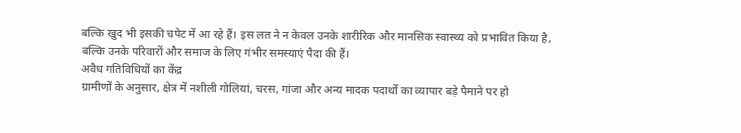बल्कि खुद भी इसकी चपेट में आ रहे हैं। इस लत ने न केवल उनके शारीरिक और मानसिक स्वास्थ्य को प्रभावित किया है, बल्कि उनके परिवारों और समाज के लिए गंभीर समस्याएं पैदा की हैं।
अवैध गतिविधियों का केंद्र
ग्रामीणों के अनुसार, क्षेत्र में नशीली गोलियां, चरस, गांजा और अन्य मादक पदार्थों का व्यापार बड़े पैमाने पर हो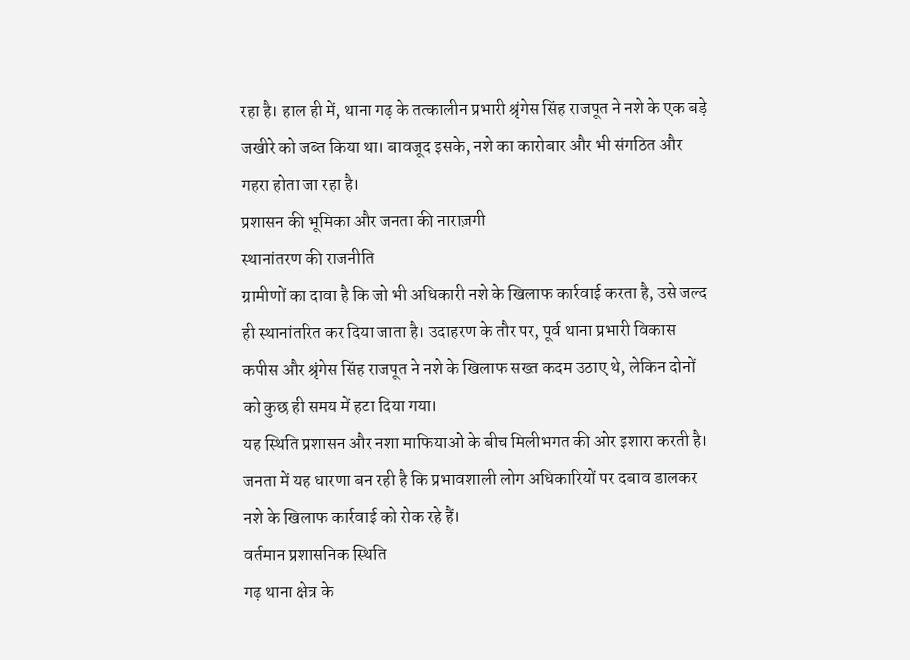रहा है। हाल ही में, थाना गढ़ के तत्कालीन प्रभारी श्रृंगेस सिंह राजपूत ने नशे के एक बड़े जखीरे को जब्त किया था। बावजूद इसके, नशे का कारोबार और भी संगठित और गहरा होता जा रहा है।
प्रशासन की भूमिका और जनता की नाराज़गी
स्थानांतरण की राजनीति
ग्रामीणों का दावा है कि जो भी अधिकारी नशे के खिलाफ कार्रवाई करता है, उसे जल्द ही स्थानांतरित कर दिया जाता है। उदाहरण के तौर पर, पूर्व थाना प्रभारी विकास कपीस और श्रृंगेस सिंह राजपूत ने नशे के खिलाफ सख्त कदम उठाए थे, लेकिन दोनों को कुछ ही समय में हटा दिया गया।
यह स्थिति प्रशासन और नशा माफियाओं के बीच मिलीभगत की ओर इशारा करती है। जनता में यह धारणा बन रही है कि प्रभावशाली लोग अधिकारियों पर दबाव डालकर नशे के खिलाफ कार्रवाई को रोक रहे हैं।
वर्तमान प्रशासनिक स्थिति
गढ़ थाना क्षेत्र के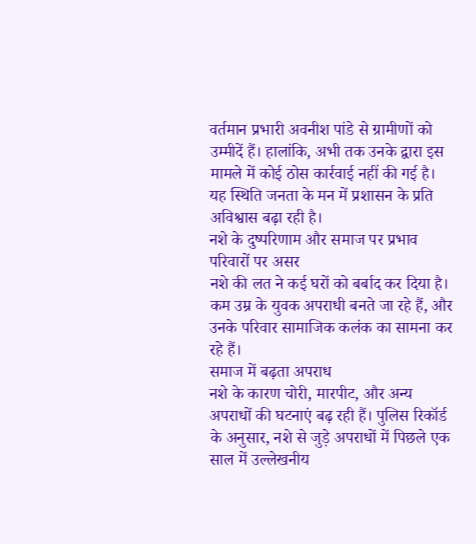वर्तमान प्रभारी अवनीश पांडे से ग्रामीणों को उम्मीदें हैं। हालांकि, अभी तक उनके द्वारा इस मामले में कोई ठोस कार्रवाई नहीं की गई है। यह स्थिति जनता के मन में प्रशासन के प्रति अविश्वास बढ़ा रही है।
नशे के दुष्परिणाम और समाज पर प्रभाव
परिवारों पर असर
नशे की लत ने कई घरों को बर्बाद कर दिया है। कम उम्र के युवक अपराधी बनते जा रहे हैं, और उनके परिवार सामाजिक कलंक का सामना कर रहे हैं।
समाज में बढ़ता अपराध
नशे के कारण चोरी, मारपीट, और अन्य अपराधों की घटनाएं बढ़ रही हैं। पुलिस रिकॉर्ड के अनुसार, नशे से जुड़े अपराधों में पिछले एक साल में उल्लेखनीय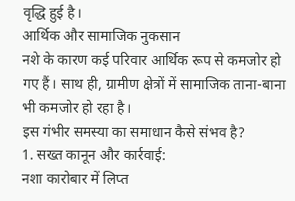वृद्धि हुई है।
आर्थिक और सामाजिक नुकसान
नशे के कारण कई परिवार आर्थिक रूप से कमजोर हो गए हैं। साथ ही, ग्रामीण क्षेत्रों में सामाजिक ताना-बाना भी कमजोर हो रहा है।
इस गंभीर समस्या का समाधान कैसे संभव है?
1. सख्त कानून और कार्रवाई:
नशा कारोबार में लिप्त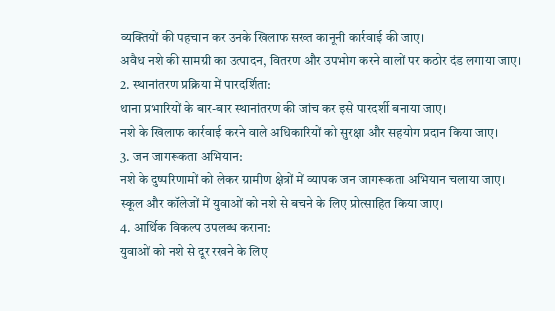व्यक्तियों की पहचान कर उनके खिलाफ सख्त कानूनी कार्रवाई की जाए।
अवैध नशे की सामग्री का उत्पादन, वितरण और उपभोग करने वालों पर कठोर दंड लगाया जाए।
2. स्थानांतरण प्रक्रिया में पारदर्शिता:
थाना प्रभारियों के बार-बार स्थानांतरण की जांच कर इसे पारदर्शी बनाया जाए।
नशे के खिलाफ कार्रवाई करने वाले अधिकारियों को सुरक्षा और सहयोग प्रदान किया जाए।
3. जन जागरूकता अभियान:
नशे के दुष्परिणामों को लेकर ग्रामीण क्षेत्रों में व्यापक जन जागरूकता अभियान चलाया जाए।
स्कूल और कॉलेजों में युवाओं को नशे से बचने के लिए प्रोत्साहित किया जाए।
4. आर्थिक विकल्प उपलब्ध कराना:
युवाओं को नशे से दूर रखने के लिए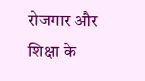रोजगार और शिक्षा के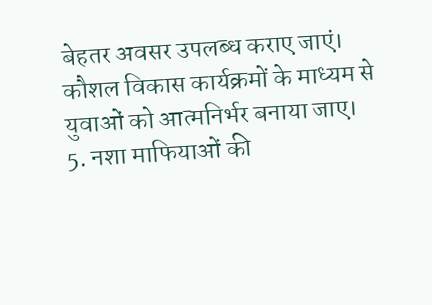बेहतर अवसर उपलब्ध कराए जाएं।
कौशल विकास कार्यक्रमों के माध्यम से युवाओं को आत्मनिर्भर बनाया जाए।
5. नशा माफियाओं की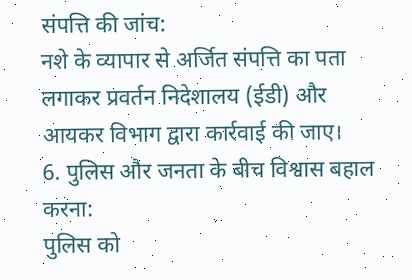संपत्ति की जांच:
नशे के व्यापार से अर्जित संपत्ति का पता लगाकर प्रवर्तन निदेशालय (ईडी) और आयकर विभाग द्वारा कार्रवाई की जाए।
6. पुलिस और जनता के बीच विश्वास बहाल करना:
पुलिस को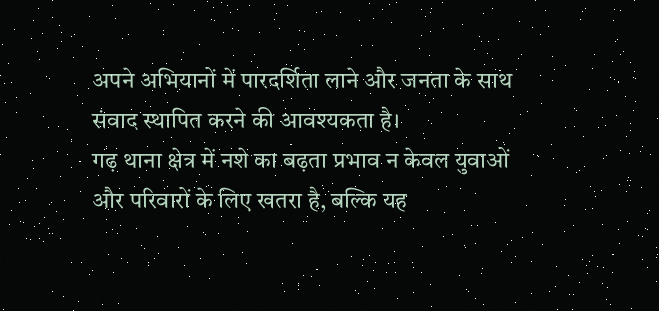अपने अभियानों में पारदर्शिता लाने और जनता के साथ संवाद स्थापित करने की आवश्यकता है।
गढ़ थाना क्षेत्र में नशे का बढ़ता प्रभाव न केवल युवाओं और परिवारों के लिए खतरा है, बल्कि यह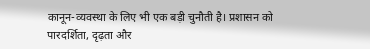कानून-व्यवस्था के लिए भी एक बड़ी चुनौती है। प्रशासन को पारदर्शिता, दृढ़ता और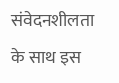संवेदनशीलता के साथ इस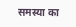समस्या का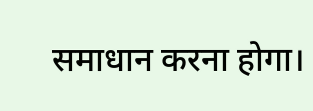समाधान करना होगा।